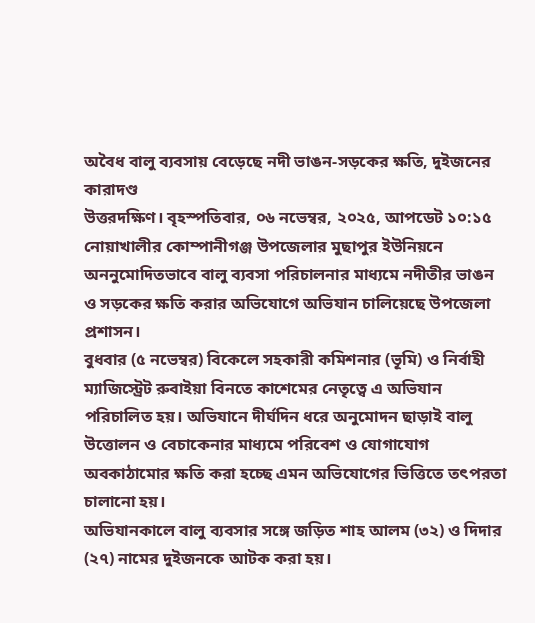অবৈধ বালু ব্যবসায় বেড়েছে নদী ভাঙন-সড়কের ক্ষতি, দুইজনের কারাদণ্ড
উত্তরদক্ষিণ। বৃহস্পতিবার, ০৬ নভেম্বর, ২০২৫, আপডেট ১০:১৫
নোয়াখালীর কোম্পানীগঞ্জ উপজেলার মুছাপুর ইউনিয়নে অননুমোদিতভাবে বালু ব্যবসা পরিচালনার মাধ্যমে নদীতীর ভাঙন ও সড়কের ক্ষতি করার অভিযোগে অভিযান চালিয়েছে উপজেলা প্রশাসন।
বুধবার (৫ নভেম্বর) বিকেলে সহকারী কমিশনার (ভূমি) ও নির্বাহী ম্যাজিস্ট্রেট রুবাইয়া বিনতে কাশেমের নেতৃত্বে এ অভিযান পরিচালিত হয়। অভিযানে দীর্ঘদিন ধরে অনুমোদন ছাড়াই বালু উত্তোলন ও বেচাকেনার মাধ্যমে পরিবেশ ও যোগাযোগ অবকাঠামোর ক্ষতি করা হচ্ছে এমন অভিযোগের ভিত্তিতে তৎপরতা চালানো হয়।
অভিযানকালে বালু ব্যবসার সঙ্গে জড়িত শাহ আলম (৩২) ও দিদার (২৭) নামের দুইজনকে আটক করা হয়।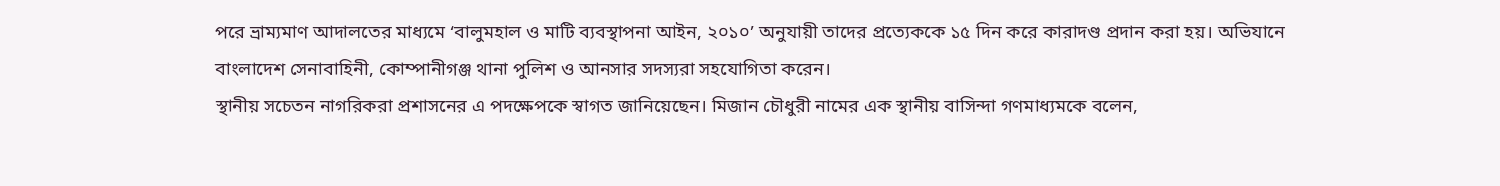পরে ভ্রাম্যমাণ আদালতের মাধ্যমে ‘বালুমহাল ও মাটি ব্যবস্থাপনা আইন, ২০১০’ অনুযায়ী তাদের প্রত্যেককে ১৫ দিন করে কারাদণ্ড প্রদান করা হয়। অভিযানে বাংলাদেশ সেনাবাহিনী, কোম্পানীগঞ্জ থানা পুলিশ ও আনসার সদস্যরা সহযোগিতা করেন।
স্থানীয় সচেতন নাগরিকরা প্রশাসনের এ পদক্ষেপকে স্বাগত জানিয়েছেন। মিজান চৌধুরী নামের এক স্থানীয় বাসিন্দা গণমাধ্যমকে বলেন,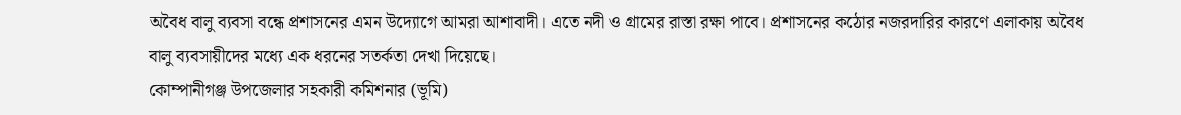অবৈধ বালু ব্যবসা বন্ধে প্রশাসনের এমন উদ্যোগে আমরা আশাবাদী। এতে নদী ও গ্রামের রাস্তা রক্ষা পাবে। প্রশাসনের কঠোর নজরদারির কারণে এলাকায় অবৈধ বালু ব্যবসায়ীদের মধ্যে এক ধরনের সতর্কতা দেখা দিয়েছে।
কোম্পানীগঞ্জ উপজেলার সহকারী কমিশনার (ভূমি)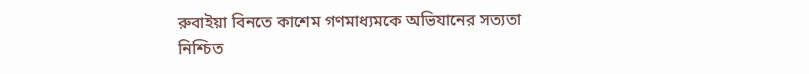রুবাইয়া বিনতে কাশেম গণমাধ্যমকে অভিযানের সত্যতা নিশ্চিত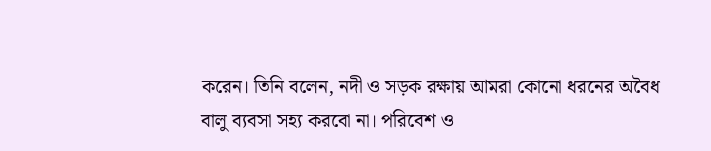করেন। তিনি বলেন, নদী ও সড়ক রক্ষায় আমরা কোনো ধরনের অবৈধ বালু ব্যবসা সহ্য করবো না। পরিবেশ ও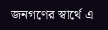জনগণের স্বার্থে এ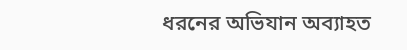ধরনের অভিযান অব্যাহত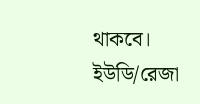থাকবে।
ইউডি/রেজা